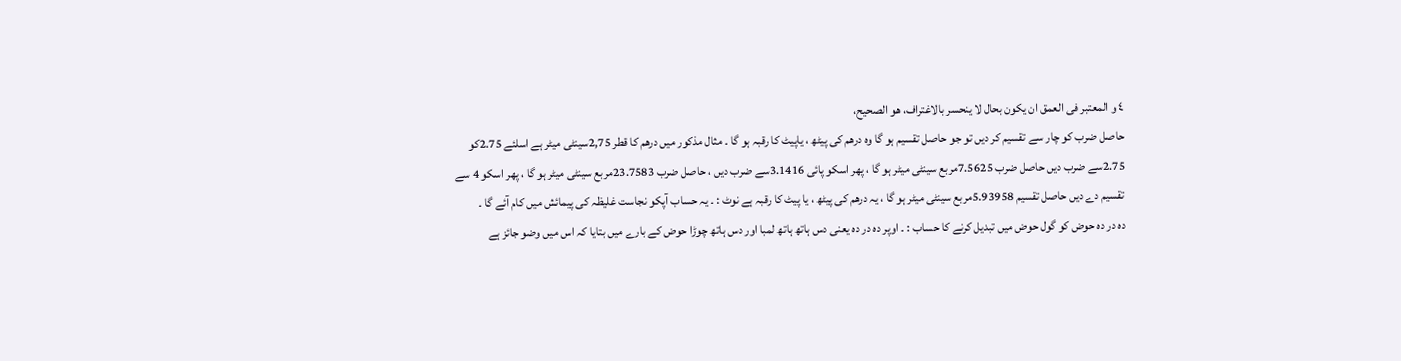٤ و المعتبر فی العمق ان یکون بحال لا ینحسر بالاغتراف، ھو الصحیح،
حاصل ضرب کو چار سے تقسیم کر دیں تو جو حاصل تقسیم ہو گا وہ درھم کی پیٹھ ، یاپیٹ کا رقبہ ہو گا ۔ مثال مذکور میں درھم کا قطر 2,75سینٹی میٹر ہے اسلئے 2.75کو 2.75سے ضرب دیں حاصل ضرب 7.5625مربع سینٹی میٹر ہو گا ، پھر اسکو پائی 3.1416سے ضرب دیں ، حاصل ضرب 23.7583مربع سینٹی میٹر ہو گا ، پھر اسکو 4 سے تقسیم دے دیں حاصل تقسیم 5.93958مربع سینٹی میٹر ہو گا ، یہ درھم کی پیٹھ ، یا پیٹ کا رقبہ ہے نوٹ : ۔ یہ حساب آپکو نجاست غلیظہ کی پیمائش میں کام آئے گا ۔
دہ در دہ حوض کو گول حوض میں تبدیل کرنے کا حساب : ۔ اوپر دہ در دہ یعنی دس ہاتھ ہاتھ لمبا اور دس ہاتھ چوڑا حوض کے بارے میں بتایا کہ اس میں وضو جائز ہے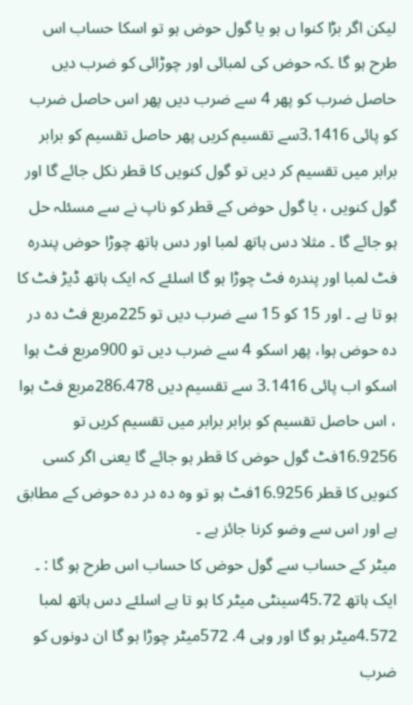لیکن اگر بڑا کنوا ں ہو یا گول حوض ہو تو اسکا حساب اس طرح ہو گا ۔کہ حوض کی لمبائی اور چوڑائی کو ضرب دیں حاصل ضرب کو پھر 4 سے ضرب دیں پھر اس حاصل ضرب کو پائی 3.1416سے تقسیم کریں پھر حاصل تقسیم کو برابر برابر میں تقسیم کر دیں تو گول کنویں کا قطر نکل جائے گا اور گول کنویں ، یا گول حوض کے قطر کو ناپ نے سے مسئلہ حل ہو جائے گا ۔ مثلا دس ہاتھ لمبا اور دس ہاتھ چوڑا حوض پندرہ فٹ لمبا اور پندرہ فٹ چوڑا ہو گا اسلئے کہ ایک ہاتھ ڈیڑ فٹ کا ہو تا ہے ۔ اور 15 کو 15 سے ضرب دیں تو 225مربع فٹ دہ در دہ حوض ہوا، پھر اسکو 4 سے ضرب دیں تو 900مربع فٹ ہوا اسکو اب پائی 3.1416 سے تقسیم دیں 286.478مربع فٹ ہوا ، اس حاصل تقسیم کو برابر برابر میں تقسیم کریں تو 16.9256فٹ گول حوض کا قطر ہو جائے گا یعنی اگر کسی کنویں کا قطر 16.9256فٹ ہو تو وہ دہ در دہ حوض کے مطابق ہے اور اس سے وضو کرنا جائز ہے ۔
میٹر کے حساب سے گول حوض کا حساب اس طرح ہو گا : ۔ ایک ہاتھ 45.72سینٹی میٹر کا ہو تا ہے اسلئے دس ہاتھ لمبا 4.572میٹر ہو گا اور وہی 4. 572میٹر چوڑا ہو گا ان دونوں کو ضرب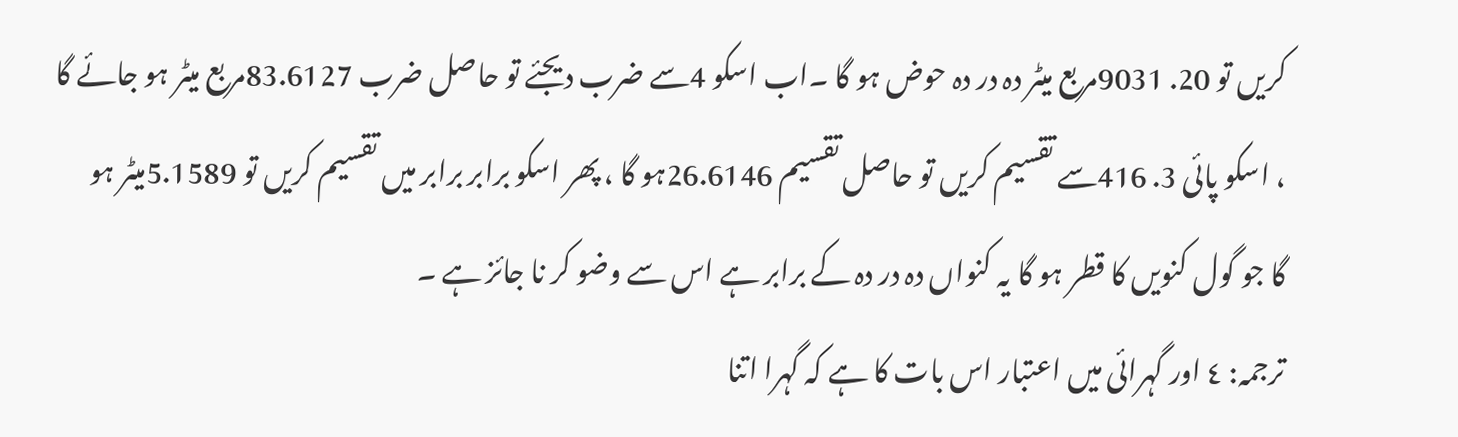کریں تو 20. 9031مربع میٹر دہ در دہ حوض ہو گا ۔اب اسکو 4سے ضرب دیجئے تو حاصل ضرب 83.6127مربع میٹر ہو جائے گا ، اسکو پائی 3. 416سے تقسیم کریں تو حاصل تقسیم 26.6146ہو گا ، پھر اسکو برابر برابر میں تقسیم کریں تو 5.1589میٹر ہو گا جو گول کنویں کا قطر ہو گا یہ کنواں دہ در دہ کے برابر ہے اس سے وضو کر نا جائز ہے ۔
ترجمہ: ٤ اور گہرائی میں اعتبار اس بات کا ہے کہ گہرا اتنا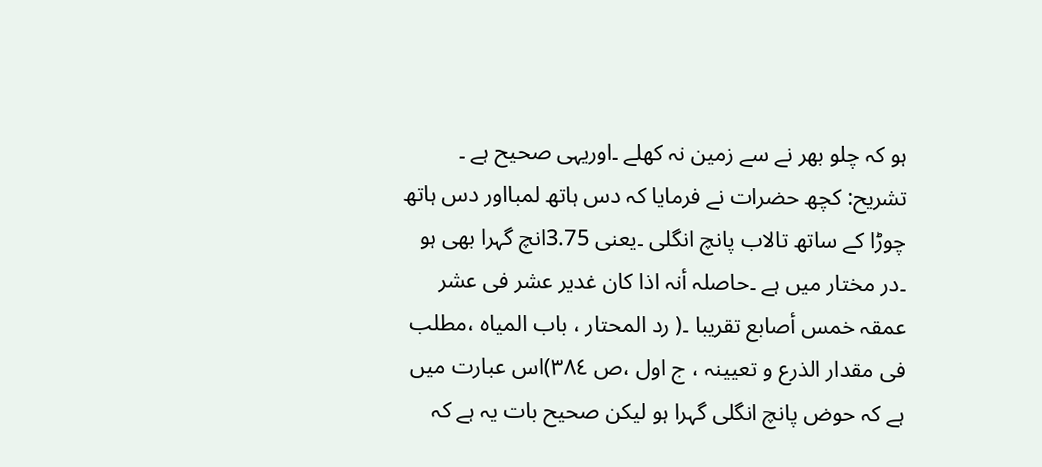ہو کہ چلو بھر نے سے زمین نہ کھلے ۔اوریہی صحیح ہے ۔
تشریح: کچھ حضرات نے فرمایا کہ دس ہاتھ لمبااور دس ہاتھ چوڑا کے ساتھ تالاب پانچ انگلی ۔یعنی 3.75انچ گہرا بھی ہو ۔در مختار میں ہے ۔حاصلہ أنہ اذا کان غدیر عشر فی عشر عمقہ خمس أصابع تقریبا ۔( رد المحتار ، باب المیاہ ،مطلب فی مقدار الذرع و تعیینہ ، ج اول ،ص ٣٨٤)اس عبارت میں ہے کہ حوض پانچ انگلی گہرا ہو لیکن صحیح بات یہ ہے کہ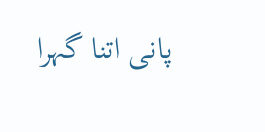پانی اتنا گہرا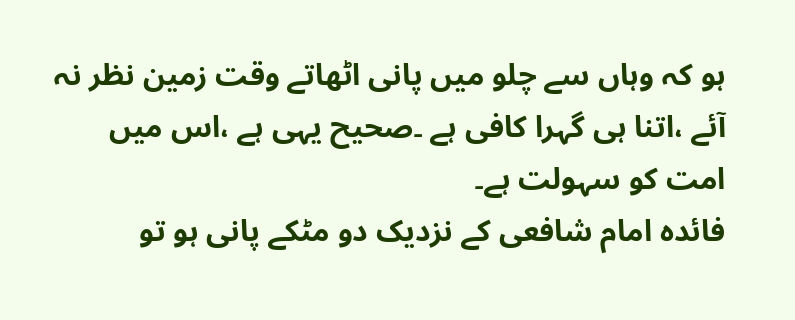ہو کہ وہاں سے چلو میں پانی اٹھاتے وقت زمین نظر نہ آئے ،اتنا ہی گہرا کافی ہے ۔صحیح یہی ہے ،اس میں امت کو سہولت ہے۔
فائدہ امام شافعی کے نزدیک دو مٹکے پانی ہو تو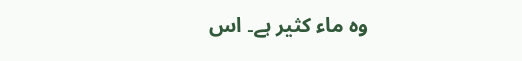وہ ماء کثیر ہے۔ اس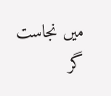میں نجاست گر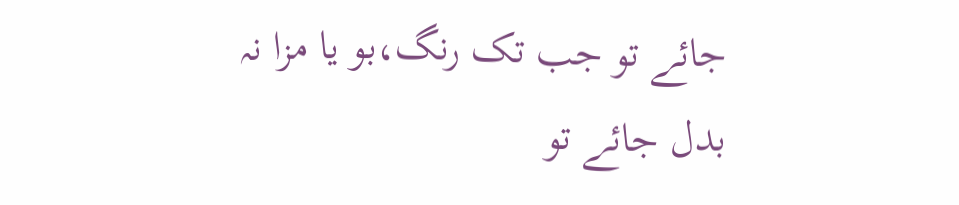جائے تو جب تک رنگ،بو یا مزا نہ بدل جائے تو